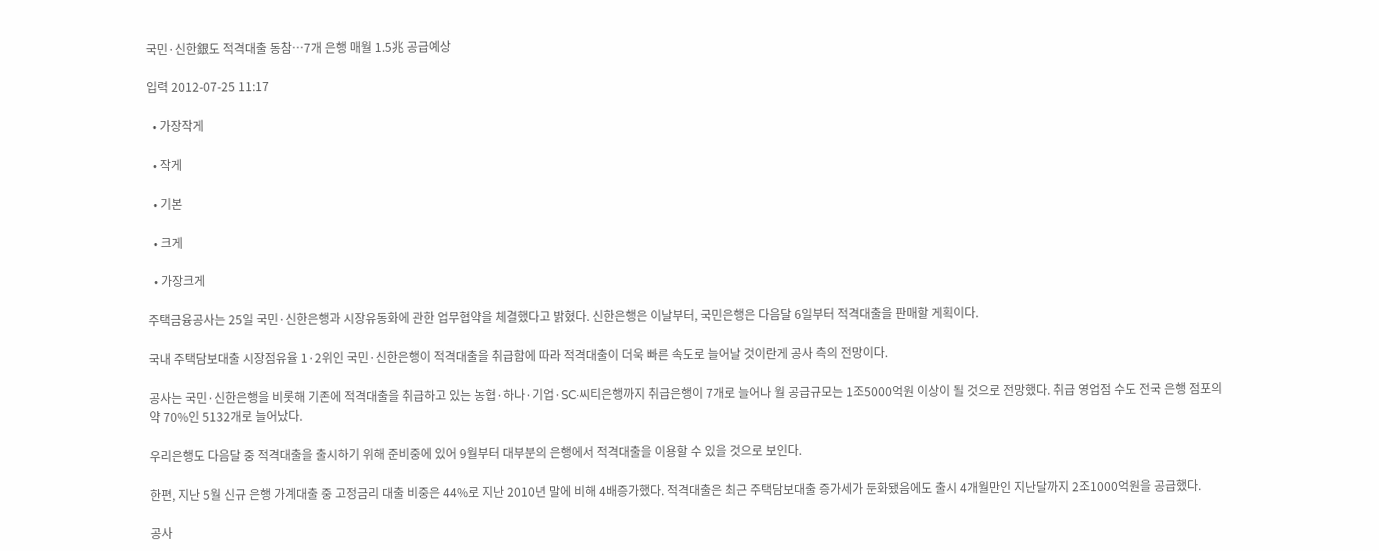국민·신한銀도 적격대출 동참…7개 은행 매월 1.5兆 공급예상

입력 2012-07-25 11:17

  • 가장작게

  • 작게

  • 기본

  • 크게

  • 가장크게

주택금융공사는 25일 국민·신한은행과 시장유동화에 관한 업무협약을 체결했다고 밝혔다. 신한은행은 이날부터, 국민은행은 다음달 6일부터 적격대출을 판매할 게획이다.

국내 주택담보대출 시장점유율 1·2위인 국민·신한은행이 적격대출을 취급함에 따라 적격대출이 더욱 빠른 속도로 늘어날 것이란게 공사 측의 전망이다.

공사는 국민·신한은행을 비롯해 기존에 적격대출을 취급하고 있는 농협·하나·기업·SC·씨티은행까지 취급은행이 7개로 늘어나 월 공급규모는 1조5000억원 이상이 될 것으로 전망했다. 취급 영업점 수도 전국 은행 점포의 약 70%인 5132개로 늘어났다.

우리은행도 다음달 중 적격대출을 출시하기 위해 준비중에 있어 9월부터 대부분의 은행에서 적격대출을 이용할 수 있을 것으로 보인다.

한편, 지난 5월 신규 은행 가계대출 중 고정금리 대출 비중은 44%로 지난 2010년 말에 비해 4배증가했다. 적격대출은 최근 주택담보대출 증가세가 둔화됐음에도 출시 4개월만인 지난달까지 2조1000억원을 공급했다.

공사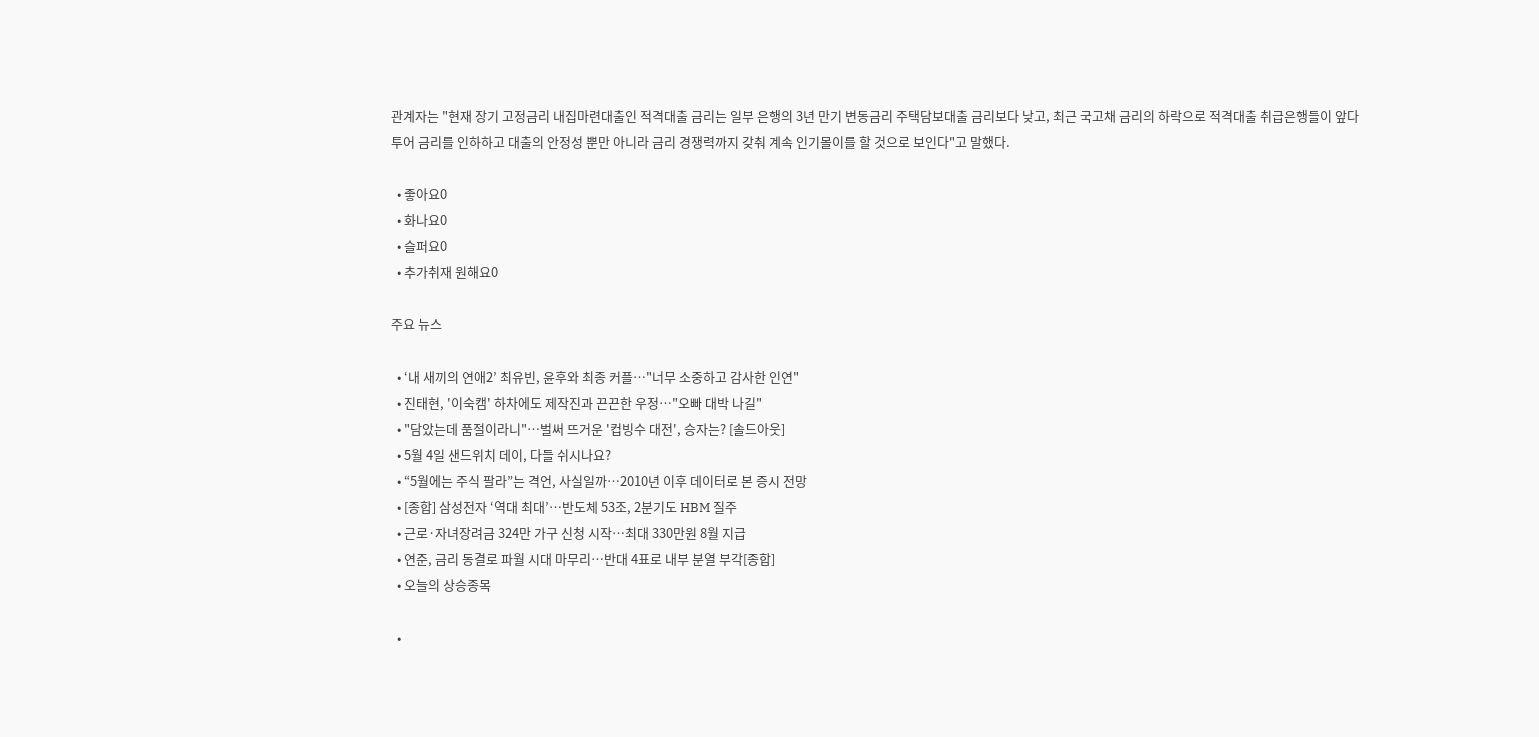관계자는 "현재 장기 고정금리 내집마련대출인 적격대출 금리는 일부 은행의 3년 만기 변동금리 주택담보대출 금리보다 낮고, 최근 국고채 금리의 하락으로 적격대출 취급은행들이 앞다투어 금리를 인하하고 대출의 안정성 뿐만 아니라 금리 경쟁력까지 갖춰 계속 인기몰이를 할 것으로 보인다"고 말했다.

  • 좋아요0
  • 화나요0
  • 슬퍼요0
  • 추가취재 원해요0

주요 뉴스

  • ‘내 새끼의 연애2’ 최유빈, 윤후와 최종 커플⋯"너무 소중하고 감사한 인연"
  • 진태현, '이숙캠' 하차에도 제작진과 끈끈한 우정⋯"오빠 대박 나길"
  • "담았는데 품절이라니"⋯벌써 뜨거운 '컵빙수 대전', 승자는? [솔드아웃]
  • 5월 4일 샌드위치 데이, 다들 쉬시나요?
  • “5월에는 주식 팔라”는 격언, 사실일까⋯2010년 이후 데이터로 본 증시 전망
  • [종합] 삼성전자 ‘역대 최대’…반도체 53조, 2분기도 HBM 질주
  • 근로·자녀장려금 324만 가구 신청 시작…최대 330만원 8월 지급
  • 연준, 금리 동결로 파월 시대 마무리…반대 4표로 내부 분열 부각[종합]
  • 오늘의 상승종목

  •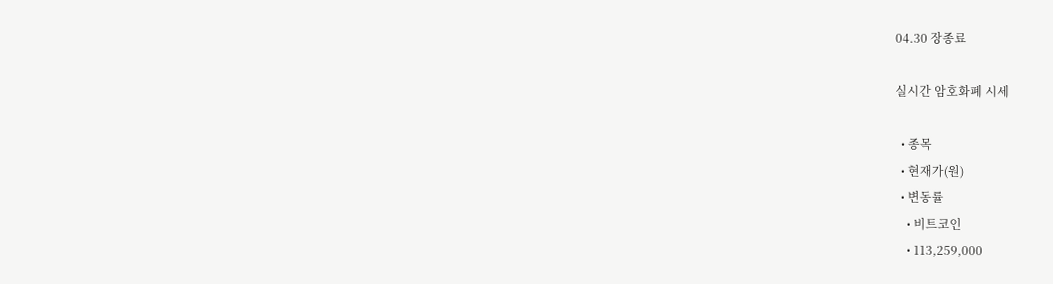04.30 장종료

실시간 암호화폐 시세

  • 종목
  • 현재가(원)
  • 변동률
    • 비트코인
    • 113,259,000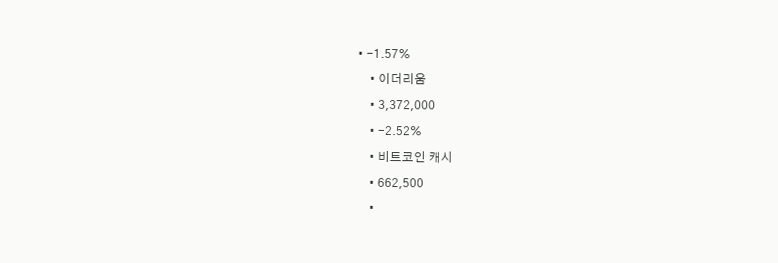• -1.57%
    • 이더리움
    • 3,372,000
    • -2.52%
    • 비트코인 캐시
    • 662,500
    •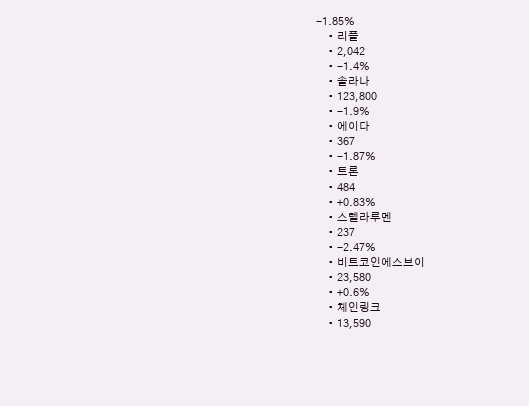-1.85%
    • 리플
    • 2,042
    • -1.4%
    • 솔라나
    • 123,800
    • -1.9%
    • 에이다
    • 367
    • -1.87%
    • 트론
    • 484
    • +0.83%
    • 스텔라루멘
    • 237
    • -2.47%
    • 비트코인에스브이
    • 23,580
    • +0.6%
    • 체인링크
    • 13,590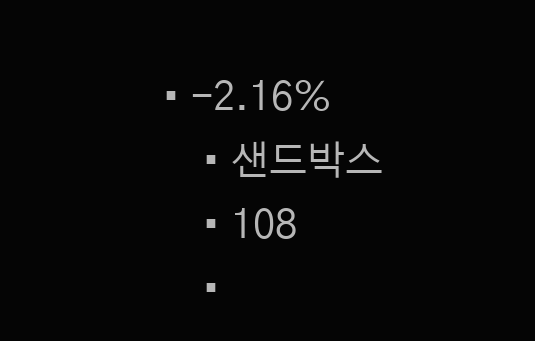• -2.16%
    • 샌드박스
    • 108
    •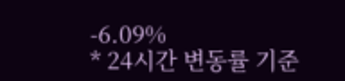-6.09%
* 24시간 변동률 기준